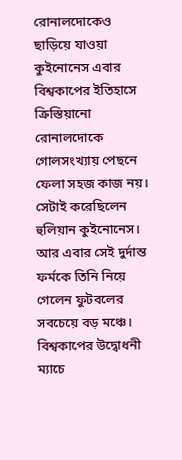রোনালদোকেও ছাড়িয়ে যাওয়া কুইনোনেস এবার বিশ্বকাপের ইতিহাসে
ক্রিস্তিয়ানো রোনালদোকে গোলসংখ্যায় পেছনে ফেলা সহজ কাজ নয়। সেটাই করেছিলেন হুলিয়ান কুইনোনেস। আর এবার সেই দুর্দান্ত ফর্মকে তিনি নিয়ে গেলেন ফুটবলের সবচেয়ে বড় মঞ্চে। বিশ্বকাপের উদ্বোধনী ম্যাচে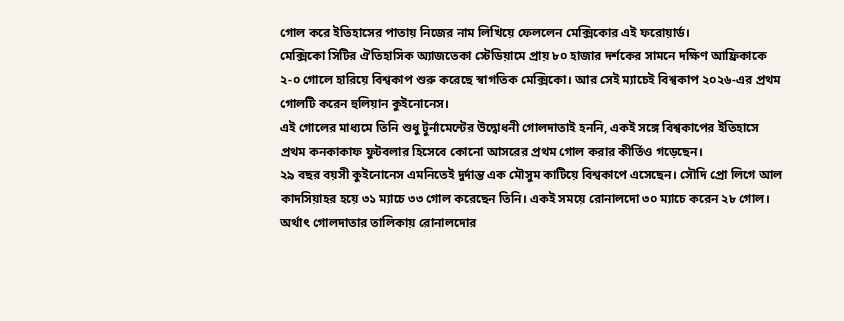গোল করে ইতিহাসের পাতায় নিজের নাম লিখিয়ে ফেললেন মেক্সিকোর এই ফরোয়ার্ড।
মেক্সিকো সিটির ঐতিহাসিক অ্যাজতেকা স্টেডিয়ামে প্রায় ৮০ হাজার দর্শকের সামনে দক্ষিণ আফ্রিকাকে ২-০ গোলে হারিয়ে বিশ্বকাপ শুরু করেছে স্বাগতিক মেক্সিকো। আর সেই ম্যাচেই বিশ্বকাপ ২০২৬-এর প্রথম গোলটি করেন হুলিয়ান কুইনোনেস।
এই গোলের মাধ্যমে তিনি শুধু টুর্নামেন্টের উদ্বোধনী গোলদাতাই হননি, একই সঙ্গে বিশ্বকাপের ইতিহাসে প্রথম কনকাকাফ ফুটবলার হিসেবে কোনো আসরের প্রথম গোল করার কীর্তিও গড়েছেন।
২৯ বছর বয়সী কুইনোনেস এমনিতেই দুর্দান্ত এক মৌসুম কাটিয়ে বিশ্বকাপে এসেছেন। সৌদি প্রো লিগে আল কাদসিয়াহর হয়ে ৩১ ম্যাচে ৩৩ গোল করেছেন তিনি। একই সময়ে রোনালদো ৩০ ম্যাচে করেন ২৮ গোল। অর্থাৎ গোলদাতার তালিকায় রোনালদোর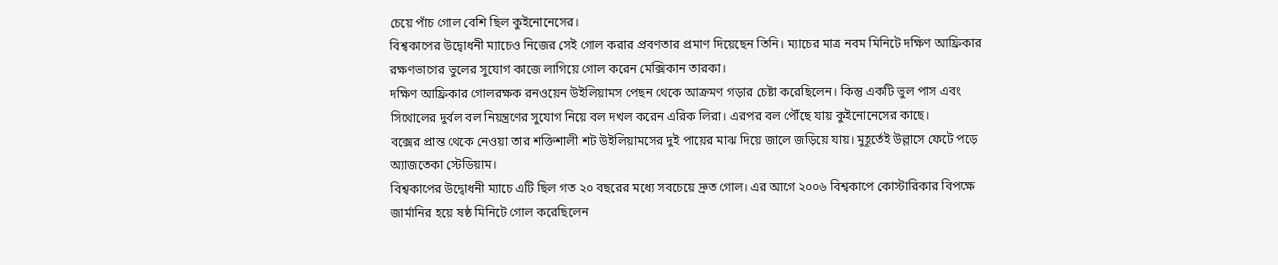চেয়ে পাঁচ গোল বেশি ছিল কুইনোনেসের।
বিশ্বকাপের উদ্বোধনী ম্যাচেও নিজের সেই গোল করার প্রবণতার প্রমাণ দিয়েছেন তিনি। ম্যাচের মাত্র নবম মিনিটে দক্ষিণ আফ্রিকার রক্ষণভাগের ভুলের সুযোগ কাজে লাগিয়ে গোল করেন মেক্সিকান তারকা।
দক্ষিণ আফ্রিকার গোলরক্ষক রনওয়েন উইলিয়ামস পেছন থেকে আক্রমণ গড়ার চেষ্টা করেছিলেন। কিন্তু একটি ভুল পাস এবং সিথোলের দুর্বল বল নিয়ন্ত্রণের সুযোগ নিয়ে বল দখল করেন এরিক লিরা। এরপর বল পৌঁছে যায় কুইনোনেসের কাছে।
বক্সের প্রান্ত থেকে নেওয়া তার শক্তিশালী শট উইলিয়ামসের দুই পায়ের মাঝ দিয়ে জালে জড়িয়ে যায়। মুহূর্তেই উল্লাসে ফেটে পড়ে অ্যাজতেকা স্টেডিয়াম।
বিশ্বকাপের উদ্বোধনী ম্যাচে এটি ছিল গত ২০ বছরের মধ্যে সবচেয়ে দ্রুত গোল। এর আগে ২০০৬ বিশ্বকাপে কোস্টারিকার বিপক্ষে জার্মানির হয়ে ষষ্ঠ মিনিটে গোল করেছিলেন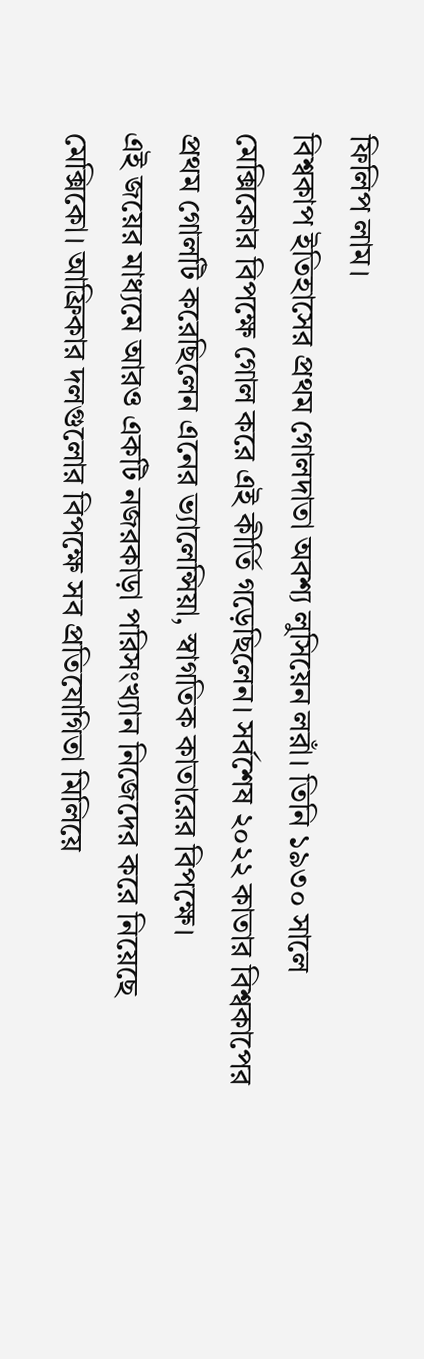ফিলিপ লাম।
বিশ্বকাপ ইতিহাসের প্রথম গোলদাতা অবশ্য লুসিয়েন লরাঁ। তিনি ১৯৩০ সালে মেক্সিকোর বিপক্ষে গোল করে এই কীর্তি গড়েছিলেন। সর্বশেষ ২০২২ কাতার বিশ্বকাপের প্রথম গোলটি করেছিলেন এনের ভ্যালেন্সিয়া, স্বাগতিক কাতারের বিপক্ষে।
এই জয়ের মাধ্যমে আরও একটি নজরকাড়া পরিসংখ্যান নিজেদের করে নিয়েছে মেক্সিকো। আফ্রিকার দলগুলোর বিপক্ষে সব প্রতিযোগিতা মিলিয়ে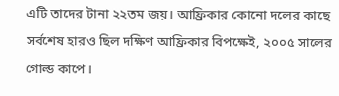এটি তাদের টানা ২২তম জয়। আফ্রিকার কোনো দলের কাছে সর্বশেষ হারও ছিল দক্ষিণ আফ্রিকার বিপক্ষেই, ২০০৫ সালের গোল্ড কাপে।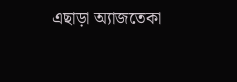এছাড়া অ্যাজতেকা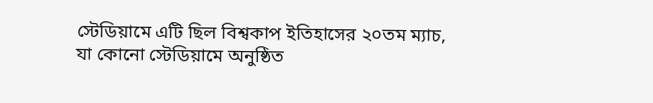স্টেডিয়ামে এটি ছিল বিশ্বকাপ ইতিহাসের ২০তম ম্যাচ, যা কোনো স্টেডিয়ামে অনুষ্ঠিত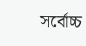সর্বোচ্চ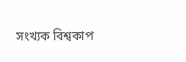সংখ্যক বিশ্বকাপ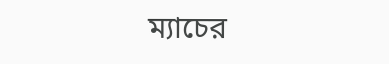ম্যাচের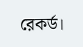রেকর্ড।